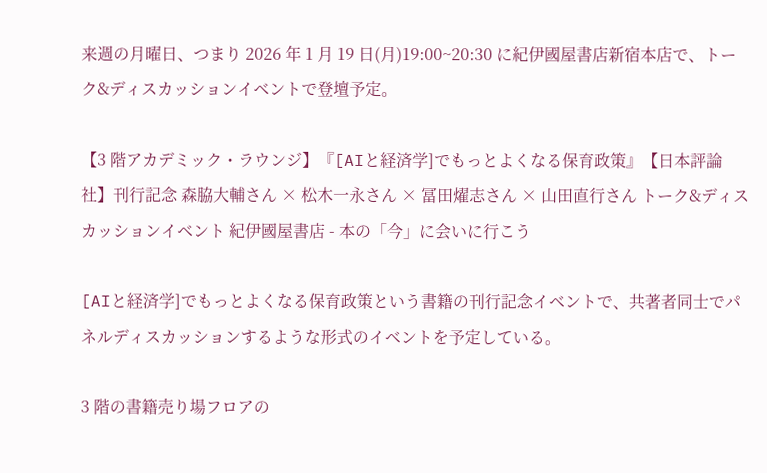来週の月曜日、つまり 2026 年 1 月 19 日(月)19:00~20:30 に紀伊國屋書店新宿本店で、トーク&ディスカッションイベントで登壇予定。

【3 階アカデミック・ラウンジ】『[AIと経済学]でもっとよくなる保育政策』【日本評論社】刊行記念 森脇大輔さん × 松木一永さん × 冨田燿志さん × 山田直行さん トーク&ディスカッションイベント 紀伊國屋書店 - 本の「今」に会いに行こう

[AIと経済学]でもっとよくなる保育政策という書籍の刊行記念イベントで、共著者同士でパネルディスカッションするような形式のイベントを予定している。

3 階の書籍売り場フロアの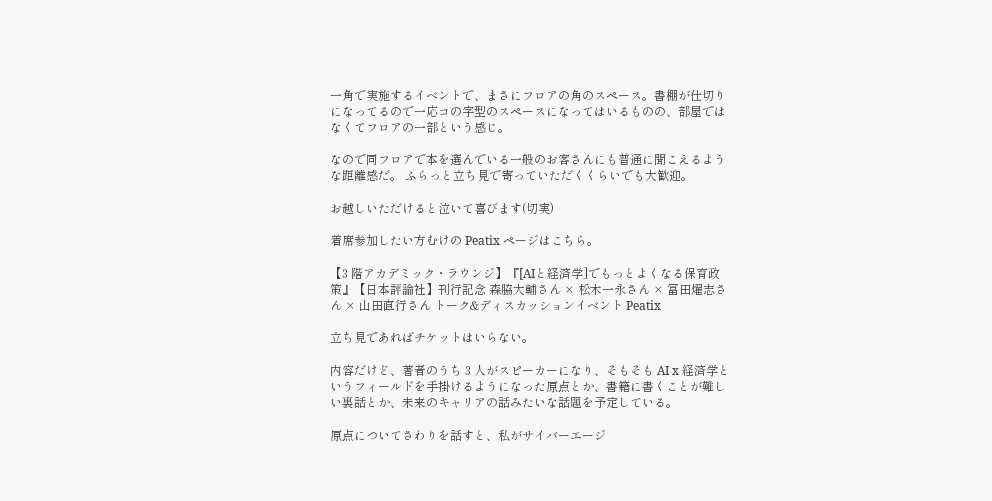一角で実施するイベントで、まさにフロアの角のスペース。書棚が仕切りになってるので一応コの字型のスペースになってはいるものの、部屋ではなくてフロアの一部という感じ。

なので同フロアで本を選んでいる一般のお客さんにも普通に聞こえるような距離感だ。 ふらっと立ち見で寄っていただくくらいでも大歓迎。

お越しいただけると泣いて喜びます(切実)

着席参加したい方むけの Peatix ページはこちら。

【3 階アカデミック・ラウンジ】『[AIと経済学]でもっとよくなる保育政策』【日本評論社】刊行記念 森脇大輔さん × 松木一永さん × 冨田燿志さん × 山田直行さん トーク&ディスカッションイベント Peatix

立ち見であればチケットはいらない。

内容だけど、著者のうち 3 人がスピーカーになり、そもそも AI x 経済学というフィールドを手掛けるようになった原点とか、書籍に書くことが難しい裏話とか、未来のキャリアの話みたいな話題を予定している。

原点についてさわりを話すと、私がサイバーエージ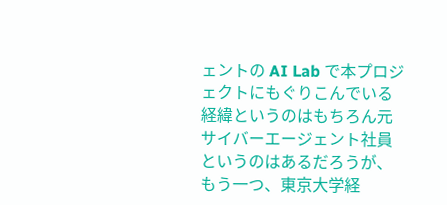ェントの AI Lab で本プロジェクトにもぐりこんでいる経緯というのはもちろん元サイバーエージェント社員というのはあるだろうが、もう一つ、東京大学経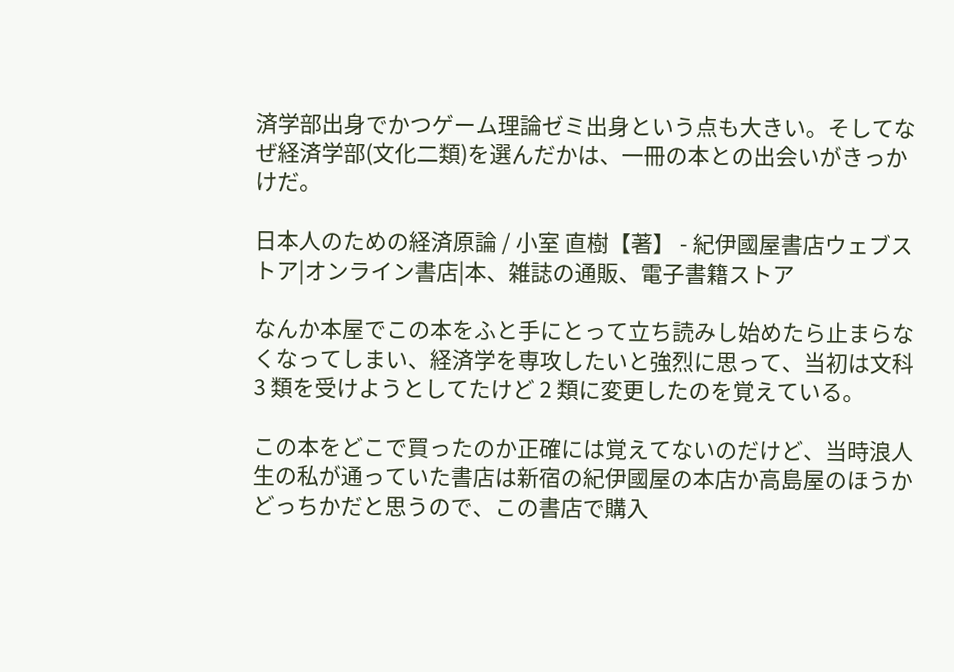済学部出身でかつゲーム理論ゼミ出身という点も大きい。そしてなぜ経済学部(文化二類)を選んだかは、一冊の本との出会いがきっかけだ。

日本人のための経済原論 / 小室 直樹【著】 - 紀伊國屋書店ウェブストア|オンライン書店|本、雑誌の通販、電子書籍ストア

なんか本屋でこの本をふと手にとって立ち読みし始めたら止まらなくなってしまい、経済学を専攻したいと強烈に思って、当初は文科 3 類を受けようとしてたけど 2 類に変更したのを覚えている。

この本をどこで買ったのか正確には覚えてないのだけど、当時浪人生の私が通っていた書店は新宿の紀伊國屋の本店か高島屋のほうかどっちかだと思うので、この書店で購入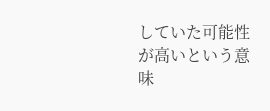していた可能性が高いという意味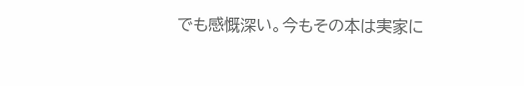でも感慨深い。今もその本は実家に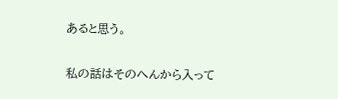あると思う。

私の話はそのへんから入って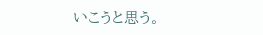いこうと思う。